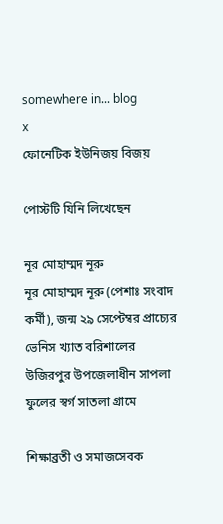somewhere in... blog
x
ফোনেটিক ইউনিজয় বিজয়

পোস্টটি যিনি লিখেছেন

নূর মোহাম্মদ নূরু
নূর মোহাম্মদ নূরু (পেশাঃ সংবাদ কর্মী), জন্ম ২৯ সেপ্টেম্বর প্রাচ্যের ভেনিস খ্যাত বরিশালের উজিরপুর উপজেলাধীন সাপলা ফুলের স্বর্গ সাতলা গ্রামে

শিক্ষাব্রতী ও সমাজসেবক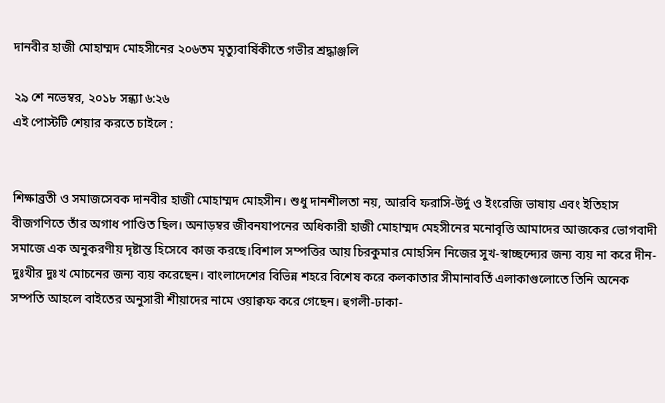দানবীর হাজী মোহাম্মদ মোহসীনের ২০৬তম মৃত্যুবার্ষিকীতে গভীর শ্রদ্ধাঞ্জলি

২৯ শে নভেম্বর, ২০১৮ সন্ধ্যা ৬:২৬
এই পোস্টটি শেয়ার করতে চাইলে :


শিক্ষাব্রতী ও সমাজসেবক দানবীর হাজী মোহাম্মদ মোহসীন। শুধু দানশীলতা নয়, আরবি ফরাসি-উর্দু ও ইংরেজি ভাষায় এবং ইতিহাস বীজগণিতে তাঁর অগাধ পাণ্ডিত ছিল। অনাড়ম্বর জীবনযাপনের অধিকারী হাজী মোহাম্মদ মেহসীনের মনোবৃত্তি আমাদের আজকের ভোগবাদী সমাজে এক অনুকরণীয় দৃষ্টান্ত হিসেবে কাজ করছে।বিশাল সম্পত্তির আয় চিরকুমার মোহসিন নিজের সুখ-স্বাচ্ছন্দ্যের জন্য ব্যয় না করে দীন-দুঃখীর দুঃখ মোচনের জন্য ব্যয় করেছেন। বাংলাদেশের বিভিন্ন শহরে বিশেষ করে কলকাতার সীমানাবর্তি এলাকাগুলোতে তিনি অনেক সম্পতি আহলে বাইতের অনুসারী শীয়াদের নামে ওয়াক্বফ করে গেছেন। হুগলী-ঢাকা-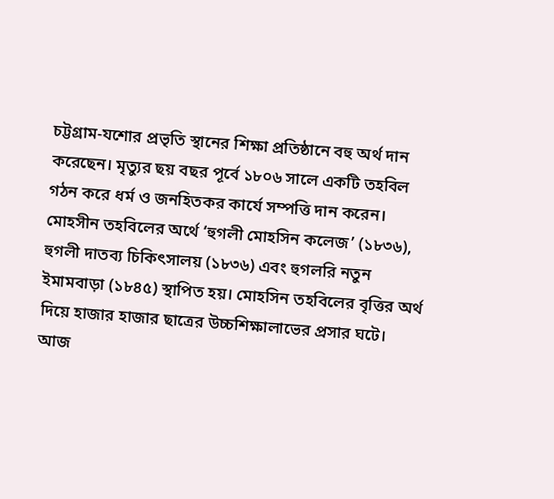চট্টগ্রাম-যশোর প্রভৃতি স্থানের শিক্ষা প্রতিষ্ঠানে বহু অর্থ দান করেছেন। মৃত্যুর ছয় বছর পূর্বে ১৮০৬ সালে একটি তহবিল গঠন করে ধর্ম ও জনহিতকর কার্যে সম্পত্তি দান করেন। মোহসীন তহবিলের অর্থে ‘হুগলী মোহসিন কলেজ’ (১৮৩৬), হুগলী দাতব্য চিকিৎসালয় (১৮৩৬) এবং হুগলরি নতুন ইমামবাড়া (১৮৪৫) স্থাপিত হয়। মোহসিন তহবিলের বৃত্তির অর্থ দিয়ে হাজার হাজার ছাত্রের উচ্চশিক্ষালাভের প্রসার ঘটে। আজ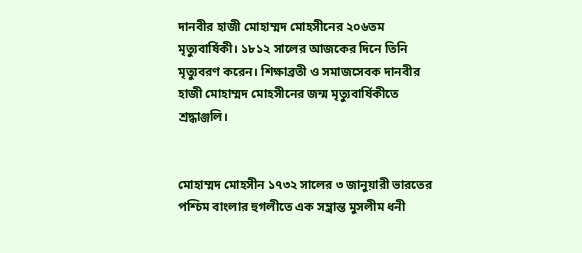দানবীর হাজী মোহাম্মদ মোহসীনের ২০৬তম মৃত্যুবার্ষিকী। ১৮১২ সালের আজকের দিনে তিনি মৃত্যুবরণ করেন। শিক্ষাব্রতী ও সমাজসেবক দানবীর হাজী মোহাম্মদ মোহসীনের জন্ম মৃত্যুবার্ষিকীতে শ্রদ্ধাঞ্জলি।


মোহাম্মদ মোহসীন ১৭৩২ সালের ৩ জানুয়ারী ভারতের পশ্চিম বাংলার হুগলীতে এক সম্ভ্রান্ত মুসলীম ধনী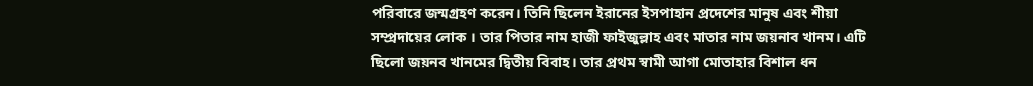পরিবারে জন্মগ্রহণ করেন। তিনি ছিলেন ইরানের ইসপাহান প্রদেশের মানুষ এবং শীয়া সম্প্রদায়ের লোক । তার পিতার নাম হাজী ফাইজুল্লাহ এবং মাতার নাম জয়নাব খানম। এটি ছিলো জয়নব খানমের দ্বিতীয় বিবাহ। তার প্রথম স্বামী আগা মোতাহার বিশাল ধন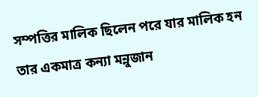সম্পত্তির মালিক ছিলেন পরে যার মালিক হন তার একমাত্র কন্যা মন্নুজান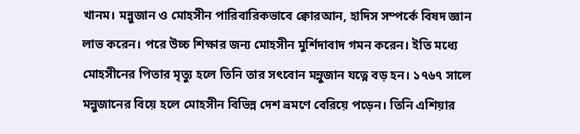খানম। মন্নুজান ও মোহসীন পারিবারিকভাবে ক্বোরআন, হাদিস সম্পর্কে বিষদ জ্ঞান লাভ করেন। পরে উচ্চ শিক্ষার জন্য মোহসীন মুর্শিদাবাদ গমন করেন। ইতি মধ্যে মোহসীনের পিতার মৃত্যু হলে তিনি তার সৎবোন মন্নুজান যত্নে বড় হন। ১৭৬৭ সালে মন্নুজানের বিয়ে হলে মোহসীন বিভিন্ন দেশ ভ্রমণে বেরিয়ে পড়েন। তিনি এশিয়ার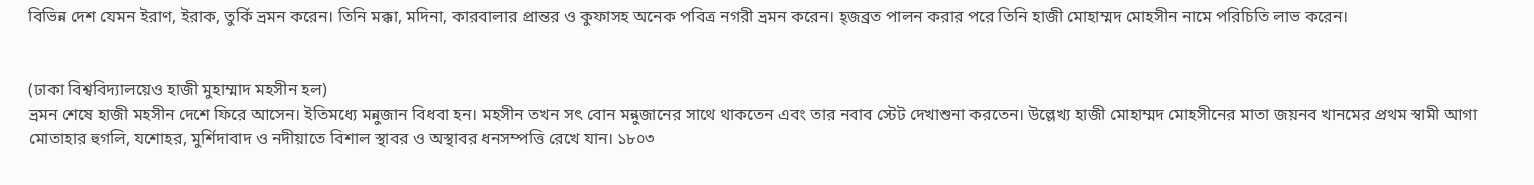বিভিন্ন দেশ যেমন ইরাণ, ইরাক, তুর্কি ভ্রমন করেন। তিনি মক্কা, মদিনা, কারবালার প্রান্তর ও কুফাসহ অনেক পবিত্র নগরী ভ্রমন করেন। হ্জব্রত পালন করার পরে তিনি হাজী মোহাম্মদ মোহসীন নামে পরিচিতি লাভ করেন।


(ঢাকা বিশ্ববিদ্যালয়েও হাজী মুহাম্মাদ মহসীন হল)
ভ্রমন শেষে হাজী মহসীন দেশে ফিরে আসেন। ইতিমধ্যে মন্নুজান বিধবা হন। মহসীন তখন সৎ বোন মন্নুজানের সাথে থাকতেন এবং তার নবাব স্টেট দেখাশুনা করতেন। উল্লেখ্য হাজী মোহাম্মদ মোহসীনের মাতা জয়নব খানমের প্রথম স্বামী আগা মোতাহার হুগলি, যশোহর, মুর্শিদাবাদ ও নদীয়াতে বিশাল স্থাবর ও অস্থাবর ধনসম্পত্তি রেখে যান। ১৮০৩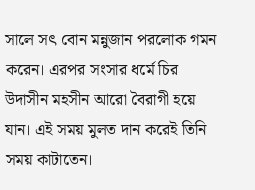সালে সৎ বোন মন্নুজান পরলোক গমন করেন। এরপর সংসার ধর্মে চির উদাসীন মহসীন আরো বৈরাগী হয়ে যান। এই সময় মুলত দান করেই তিনি সময় কাটাতেন।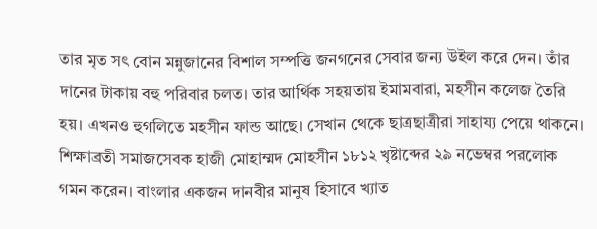তার মৃত সৎ বোন মন্নুজানের বিশাল সম্পত্তি জনগনের সেবার জন্য উইল করে দেন। তাঁর দানের টাকায় বহু পরিবার চলত। তার আর্থিক সহয়তায় ইমামবারা, মহসীন কলেজ তৈরি হয়। এখনও হুগলিতে মহসীন ফান্ড আছে। সেখান থেকে ছাত্রছাত্রীরা সাহায্য পেয়ে থাকনে। শিক্ষাব্রতী সমাজসেবক হাজী মোহাম্মদ মোহসীন ১৮১২ খৃষ্টাব্দের ২৯ নভেম্বর পরলোক গমন করেন। বাংলার একজন দানবীর মানুষ হিসাবে খ্যাত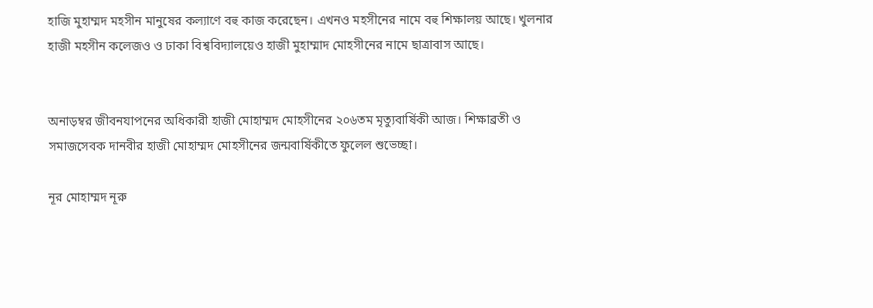হাজি মুহাম্মদ মহসীন মানুষের কল্যাণে বহু কাজ করেছেন। এখনও মহসীনের নামে বহু শিক্ষালয় আছে। খুলনার হাজী মহসীন কলেজও ও ঢাকা বিশ্ববিদ্যালয়েও হাজী মুহাম্মাদ মোহসীনের নামে ছাত্রাবাস আছে।


অনাড়ম্বর জীবনযাপনের অধিকারী হাজী মোহাম্মদ মোহসীনের ২০৬তম মৃত্যুবার্ষিকী আজ। শিক্ষাব্রতী ও সমাজসেবক দানবীর হাজী মোহাম্মদ মোহসীনের জন্মবার্ষিকীতে ফুলেল শুভেচ্ছা।

নূর মোহাম্মদ নূরু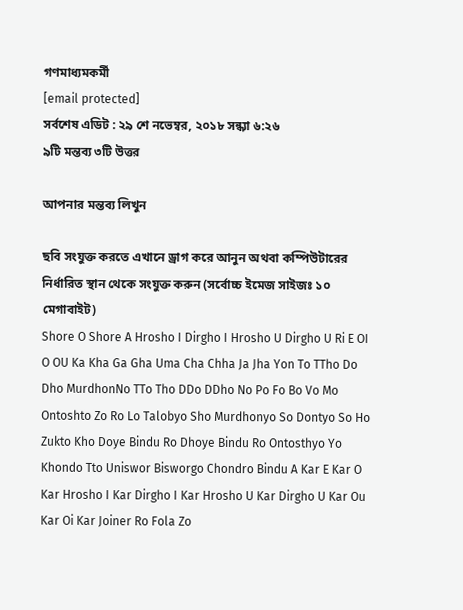গণমাধ্যমকর্মী
[email protected]
সর্বশেষ এডিট : ২৯ শে নভেম্বর, ২০১৮ সন্ধ্যা ৬:২৬
৯টি মন্তব্য ৩টি উত্তর

আপনার মন্তব্য লিখুন

ছবি সংযুক্ত করতে এখানে ড্রাগ করে আনুন অথবা কম্পিউটারের নির্ধারিত স্থান থেকে সংযুক্ত করুন (সর্বোচ্চ ইমেজ সাইজঃ ১০ মেগাবাইট)
Shore O Shore A Hrosho I Dirgho I Hrosho U Dirgho U Ri E OI O OU Ka Kha Ga Gha Uma Cha Chha Ja Jha Yon To TTho Do Dho MurdhonNo TTo Tho DDo DDho No Po Fo Bo Vo Mo Ontoshto Zo Ro Lo Talobyo Sho Murdhonyo So Dontyo So Ho Zukto Kho Doye Bindu Ro Dhoye Bindu Ro Ontosthyo Yo Khondo Tto Uniswor Bisworgo Chondro Bindu A Kar E Kar O Kar Hrosho I Kar Dirgho I Kar Hrosho U Kar Dirgho U Kar Ou Kar Oi Kar Joiner Ro Fola Zo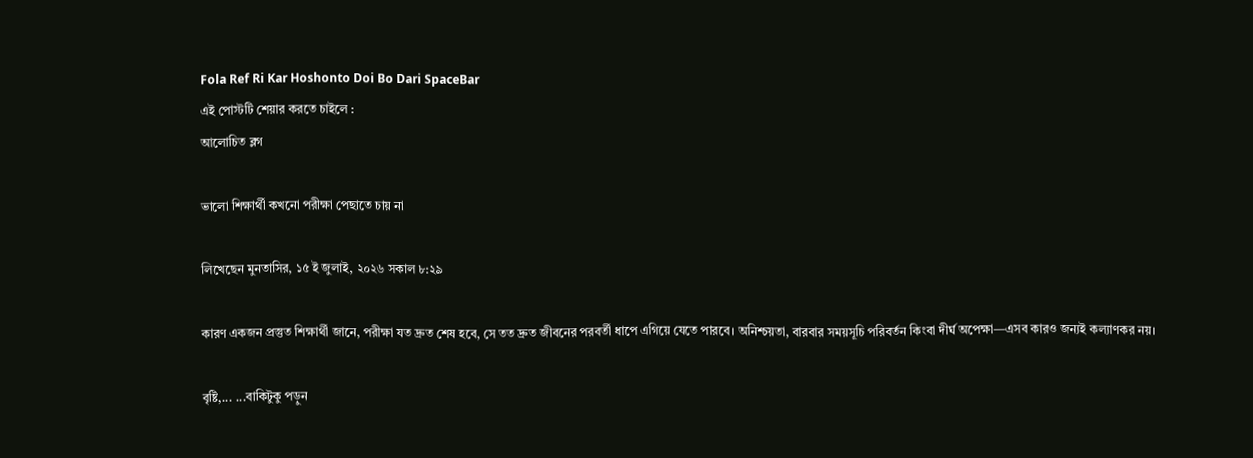Fola Ref Ri Kar Hoshonto Doi Bo Dari SpaceBar
এই পোস্টটি শেয়ার করতে চাইলে :
আলোচিত ব্লগ

ভালো শিক্ষার্থী কখনো পরীক্ষা পেছাতে চায় না

লিখেছেন মুনতাসির, ১৫ ই জুলাই, ২০২৬ সকাল ৮:২৯

কারণ একজন প্রস্তুত শিক্ষার্থী জানে, পরীক্ষা যত দ্রুত শেষ হবে, সে তত দ্রুত জীবনের পরবর্তী ধাপে এগিয়ে যেতে পারবে। অনিশ্চয়তা, বারবার সময়সূচি পরিবর্তন কিংবা দীর্ঘ অপেক্ষা—এসব কারও জন্যই কল্যাণকর নয়।

বৃষ্টি,... ...বাকিটুকু পড়ুন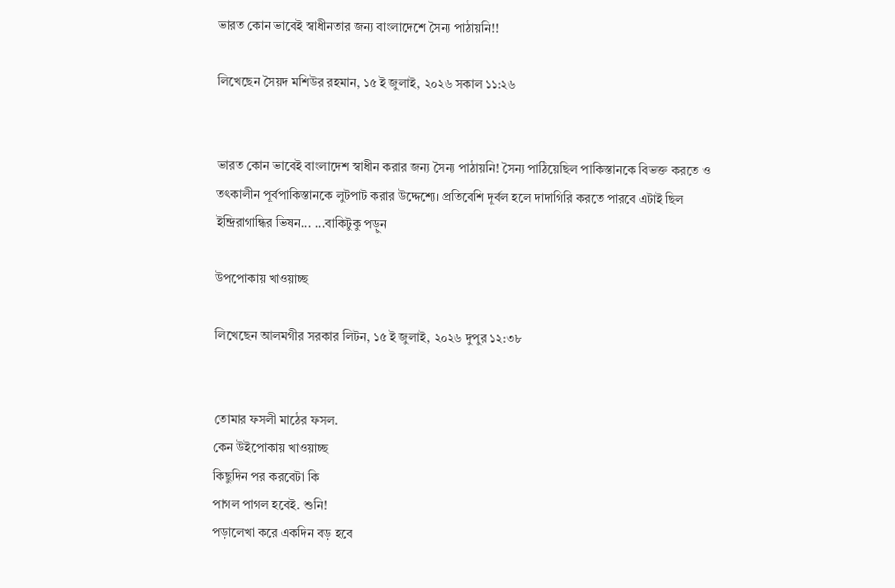ভারত কোন ভাবেই স্বাধীনতার জন্য বাংলাদেশে সৈন্য পাঠায়নি!!

লিখেছেন সৈয়দ মশিউর রহমান, ১৫ ই জুলাই, ২০২৬ সকাল ১১:২৬


ভারত কোন ভাবেই বাংলাদেশ স্বাধীন করার জন্য সৈন্য পাঠায়নি! সৈন্য পাঠিয়েছিল পাকিস্তানকে বিভক্ত করতে ও তৎকালীন পূর্বপাকিস্তানকে লুটপাট করার উদ্দেশ্যে। প্রতিবেশি দূর্বল হলে দাদাগিরি করতে পারবে এটাই ছিল ইন্দ্রিরাগান্ধির ভিষন... ...বাকিটুকু পড়ুন

উপপোকায় খাওয়াচ্ছ

লিখেছেন আলমগীর সরকার লিটন, ১৫ ই জুলাই, ২০২৬ দুপুর ১২:৩৮


তোমার ফসলী মাঠের ফসল.
কেন উইপোকায় খাওয়াচ্ছ
কিছুদিন পর করবেটা কি
পাগল পাগল হবেই. শুনি!
পড়ালেখা করে একদিন বড় হবে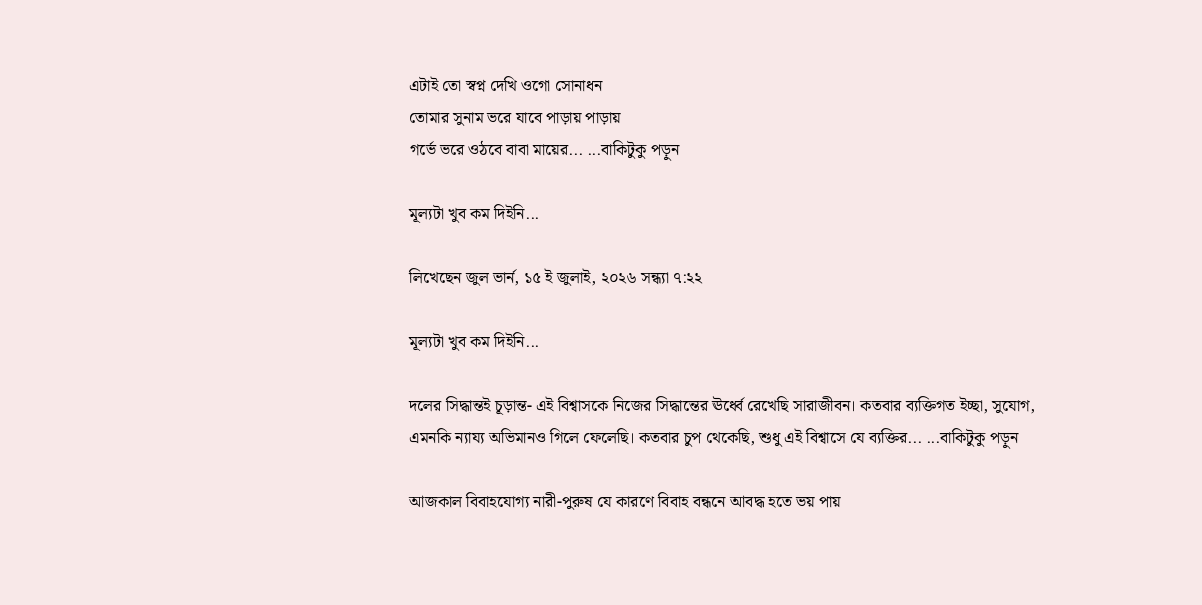এটাই তো স্বপ্ন দেখি ওগো সোনাধন
তোমার সুনাম ভরে যাবে পাড়ায় পাড়ায়
গর্ভে ভরে ওঠবে বাবা মায়ের... ...বাকিটুকু পড়ুন

মূল্যটা খুব কম দিইনি...

লিখেছেন জুল ভার্ন, ১৫ ই জুলাই, ২০২৬ সন্ধ্যা ৭:২২

মূল্যটা খুব কম দিইনি...

দলের সিদ্ধান্তই চূড়ান্ত- এই বিশ্বাসকে নিজের সিদ্ধান্তের ঊর্ধ্বে রেখেছি সারাজীবন। কতবার ব্যক্তিগত ইচ্ছা, সুযোগ, এমনকি ন্যায্য অভিমানও গিলে ফেলেছি। কতবার চুপ থেকেছি, শুধু এই বিশ্বাসে যে ব্যক্তির... ...বাকিটুকু পড়ুন

আজকাল বিবাহযোগ্য নারী-পুরুষ যে কারণে বিবাহ বন্ধনে আবদ্ধ হতে ভয় পায়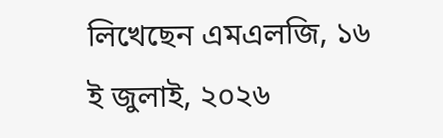লিখেছেন এমএলজি, ১৬ ই জুলাই, ২০২৬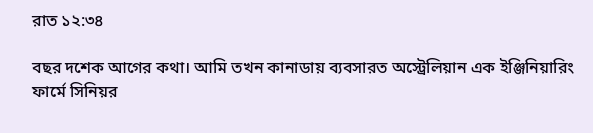রাত ১২:৩৪

বছর দশেক আগের কথা। আমি তখন কানাডায় ব্যবসারত অস্ট্রেলিয়ান এক ইঞ্জিনিয়ারিং ফার্মে সিনিয়র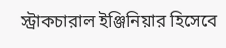স্ট্রাকচারাল ইঞ্জিনিয়ার হিসেবে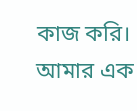কাজ করি। আমার এক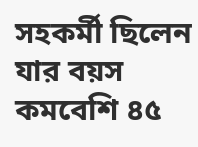সহকর্মী ছিলেন যার বয়স কমবেশি ৪৫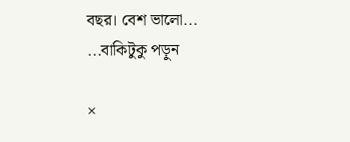বছর। বেশ ভালো... ...বাকিটুকু পড়ুন

×